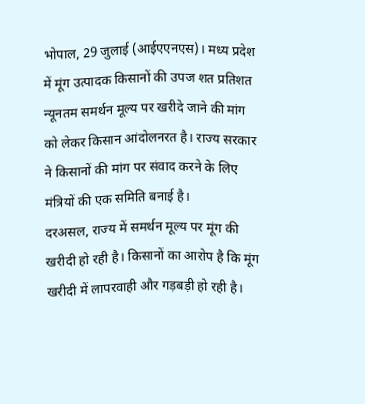भोपाल, 29 जुलाई (आईएएनएस)। मध्य प्रदेश में मूंग उत्पादक किसानों की उपज शत प्रतिशत न्यूनतम समर्थन मूल्य पर खरीदे जाने की मांग को लेकर किसान आंदोलनरत है। राज्य सरकार ने किसानों की मांग पर संवाद करने के लिए मंत्रियों की एक समिति बनाई है।
दरअसल, राज्य में समर्थन मूल्य पर मूंग की खरीदी हो रही है। किसानों का आरोप है कि मूंग खरीदी में लापरवाही और गड़बड़ी हो रही है।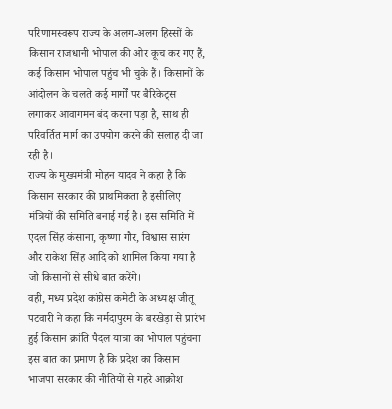परिणामस्वरूप राज्य के अलग-अलग हिस्सों के किसान राजधानी भोपाल की ओर कूच कर गए हैं, कई किसान भोपाल पहुंच भी चुके हैं। किसानों के आंदोलन के चलते कई मार्गों पर बैरिकेट्स लगाकर आवागमन बंद करना पड़ा है, साथ ही परिवर्तित मार्ग का उपयोग करने की सलाह दी जा रही है।
राज्य के मुख्यमंत्री मोहन यादव ने कहा है कि किसान सरकार की प्राथमिकता है इसीलिए मंत्रियों की समिति बनाई गई है। इस समिति में एदल सिंह कंसाना, कृष्णा गौर, विश्वास सारंग और राकेश सिंह आदि को शामिल किया गया है जो किसानों से सीधे बात करेंगे।
वही, मध्य प्रदेश कांग्रेस कमेटी के अध्यक्ष जीतू पटवारी ने कहा कि नर्मदापुरम के बरखेड़ा से प्रारंभ हुई किसान क्रांति पैदल यात्रा का भोपाल पहुंचना इस बात का प्रमाण है कि प्रदेश का किसान भाजपा सरकार की नीतियों से गहरे आक्रोश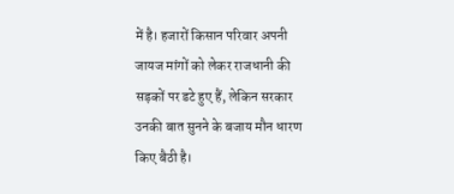में है। हजारों किसान परिवार अपनी जायज मांगों को लेकर राजधानी की सड़कों पर डटे हुए हैं, लेकिन सरकार उनकी बात सुनने के बजाय मौन धारण किए बैठी है।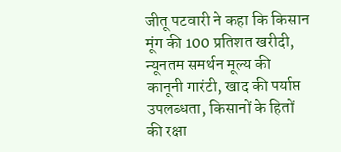जीतू पटवारी ने कहा कि किसान मूंग की 100 प्रतिशत खरीदी, न्यूनतम समर्थन मूल्य की कानूनी गारंटी, खाद की पर्याप्त उपलब्धता, किसानों के हितों की रक्षा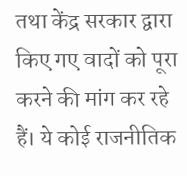तथा केंद्र सरकार द्वारा किए गए वादों को पूरा करने की मांग कर रहे हैं। ये कोई राजनीतिक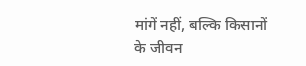मांगें नहीं, बल्कि किसानों के जीवन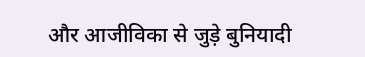और आजीविका से जुड़े बुनियादी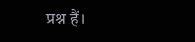प्रश्न हैं।